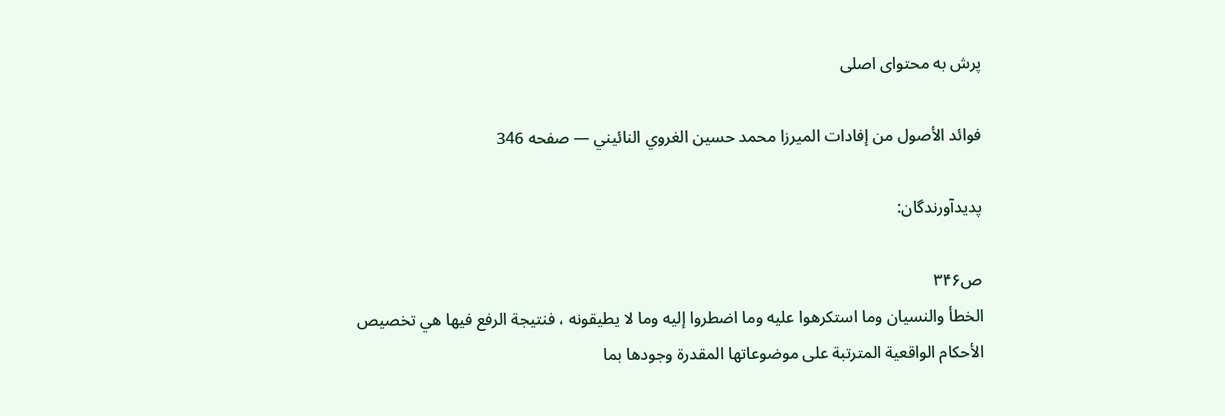پرش به محتوای اصلی

فوائد الأصول من إفادات الميرزا محمد حسين الغروي النائيني — صفحه 346

پدیدآورندگان:

ص۳۴۶
الخطأ والنسيان وما استكرهوا عليه وما اضطروا إليه وما لا يطيقونه ، فنتيجة الرفع فيها هي تخصيص الأحكام الواقعية المترتبة على موضوعاتها المقدرة وجودها بما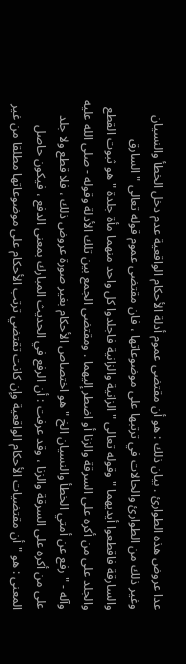عدا عروض هذه الطوارئ . بيان ذلك : هو أن مقتضى عموم أدلة الأحكام الواقعية عدم دخل الخطأ والنسيان وغير ذلك من الطوارئ والحالات في ترتبها على موضوعاتها ، فان مقتضى عموم قوله تعالى " السارق والسارقة فاقطعوا أيديهما " وقوله تعالى " الزانية والزانية فاجلدوا كل واحد منهما مأة جلدة " هو ثبوت القطع والجلد على من أكره على السرقة والزنا أو اضطر إليهما . ومقتضى الجمع بين تلك الأدلة وقوله - صلى الله عليه وآله - " رفع عن أمتي الخطأ والنسيان الخ " هو اختصاص الأحكام بغير صورة عروض ذلك ، فلا قطع ولا جلد على من أكره على السرقة والزنا ، وقد عرفت : أن الرفع في الحديث المبارك بمعنى الدفع ، فيكون حاصل المعنى : هو " أن مقتضيات الأحكام الواقعية وإن كانت تقتضي ترتب الأحكام على موضوعاتها مطلقا من غير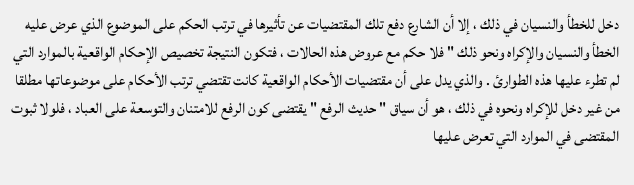دخل للخطأ والنسيان في ذلك ، إلا أن الشارع دفع تلك المقتضيات عن تأثيرها في ترتب الحكم على الموضوع الذي عرض عليه الخطأ والنسيان والإكراه ونحو ذلك " فلا حكم مع عروض هذه الحالات ، فتكون النتيجة تخصيص الإحكام الواقعية بالموارد التي لم تطرء عليها هذه الطوارئ . والذي يدل على أن مقتضيات الأحكام الواقعية كانت تقتضي ترتب الأحكام على موضوعاتها مطلقا من غير دخل للإكراه ونحوه في ذلك ، هو أن سياق " حديث الرفع " يقتضى كون الرفع للامتنان والتوسعة على العباد ، فلولا ثبوت المقتضى في الموارد التي تعرض عليها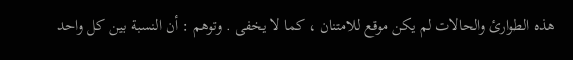هذه الطوارئ والحالات لم يكن موقع للامتنان ، كما لا يخفى . وتوهم : أن النسبة بين كل واحد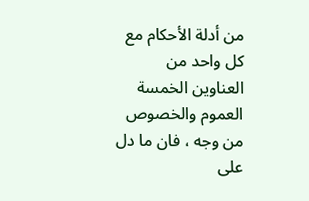من أدلة الأحكام مع كل واحد من العناوين الخمسة العموم والخصوص من وجه ، فان ما دل على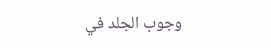وجوب الجلد في